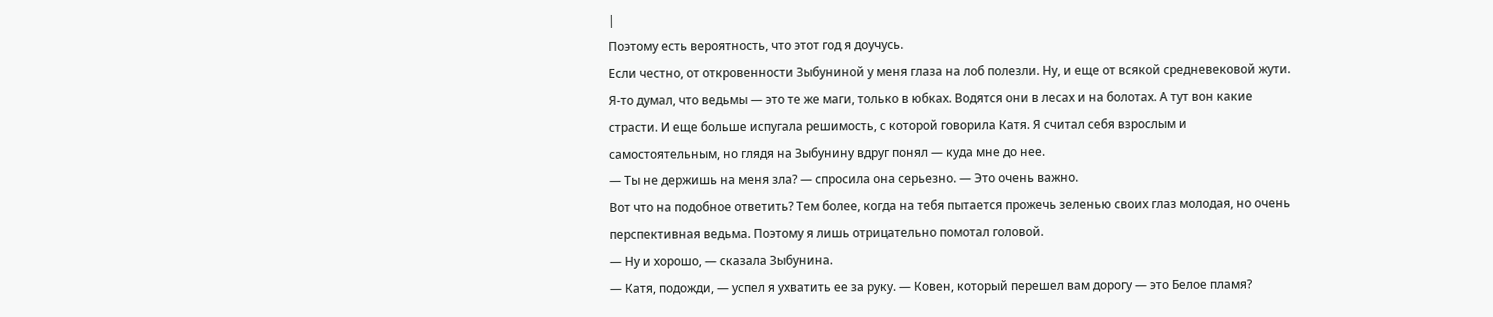|
Поэтому есть вероятность, что этот год я доучусь.
Если честно, от откровенности Зыбуниной у меня глаза на лоб полезли. Ну, и еще от всякой средневековой жути. Я-то думал, что ведьмы — это те же маги, только в юбках. Водятся они в лесах и на болотах. А тут вон какие страсти. И еще больше испугала решимость, с которой говорила Катя. Я считал себя взрослым и самостоятельным, но глядя на Зыбунину вдруг понял — куда мне до нее.
— Ты не держишь на меня зла? — спросила она серьезно. — Это очень важно.
Вот что на подобное ответить? Тем более, когда на тебя пытается прожечь зеленью своих глаз молодая, но очень перспективная ведьма. Поэтому я лишь отрицательно помотал головой.
— Ну и хорошо, — сказала Зыбунина.
— Катя, подожди, — успел я ухватить ее за руку. — Ковен, который перешел вам дорогу — это Белое пламя?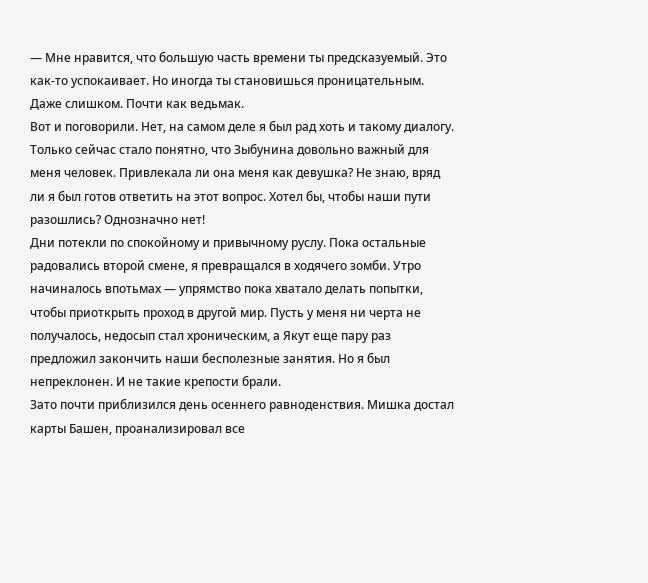— Мне нравится, что большую часть времени ты предсказуемый. Это как-то успокаивает. Но иногда ты становишься проницательным. Даже слишком. Почти как ведьмак.
Вот и поговорили. Нет, на самом деле я был рад хоть и такому диалогу. Только сейчас стало понятно, что Зыбунина довольно важный для меня человек. Привлекала ли она меня как девушка? Не знаю, вряд ли я был готов ответить на этот вопрос. Хотел бы, чтобы наши пути разошлись? Однозначно нет!
Дни потекли по спокойному и привычному руслу. Пока остальные радовались второй смене, я превращался в ходячего зомби. Утро начиналось впотьмах — упрямство пока хватало делать попытки, чтобы приоткрыть проход в другой мир. Пусть у меня ни черта не получалось, недосып стал хроническим, а Якут еще пару раз предложил закончить наши бесполезные занятия. Но я был непреклонен. И не такие крепости брали.
Зато почти приблизился день осеннего равноденствия. Мишка достал карты Башен, проанализировал все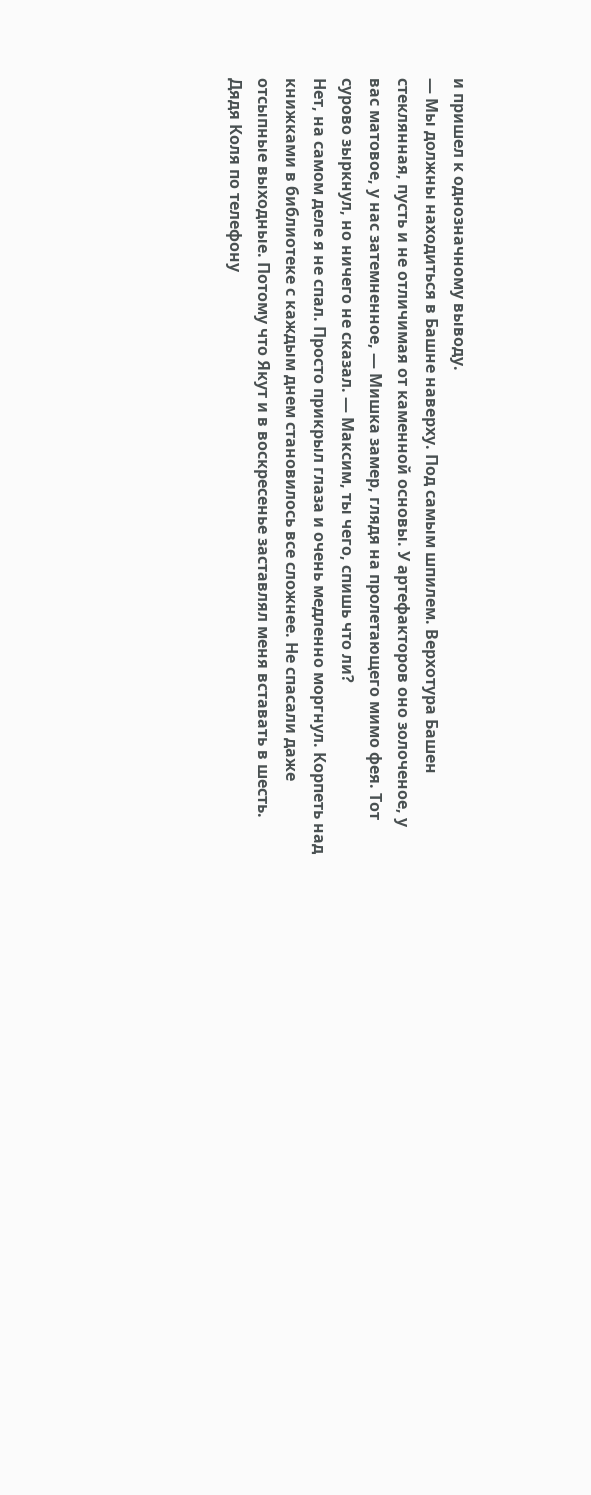и пришел к однозначному выводу.
— Мы должны находиться в Башне наверху. Под самым шпилем. Верхотура Башен стеклянная, пусть и не отличимая от каменной основы. У артефакторов оно золоченое, у вас матовое, у нас затемненное, — Мишка замер, глядя на пролетающего мимо фея. Тот сурово зыркнул, но ничего не сказал. — Максим, ты чего, спишь что ли?
Нет, на самом деле я не спал. Просто прикрыл глаза и очень медленно моргнул. Корпеть над книжками в библиотеке с каждым днем становилось все сложнее. Не спасали даже отсыпные выходные. Потому что Якут и в воскресенье заставлял меня вставать в шесть. Дядя Коля по телефону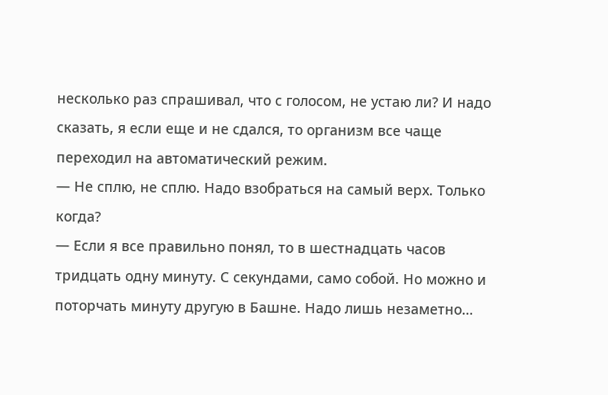несколько раз спрашивал, что с голосом, не устаю ли? И надо сказать, я если еще и не сдался, то организм все чаще переходил на автоматический режим.
— Не сплю, не сплю. Надо взобраться на самый верх. Только когда?
— Если я все правильно понял, то в шестнадцать часов тридцать одну минуту. С секундами, само собой. Но можно и поторчать минуту другую в Башне. Надо лишь незаметно…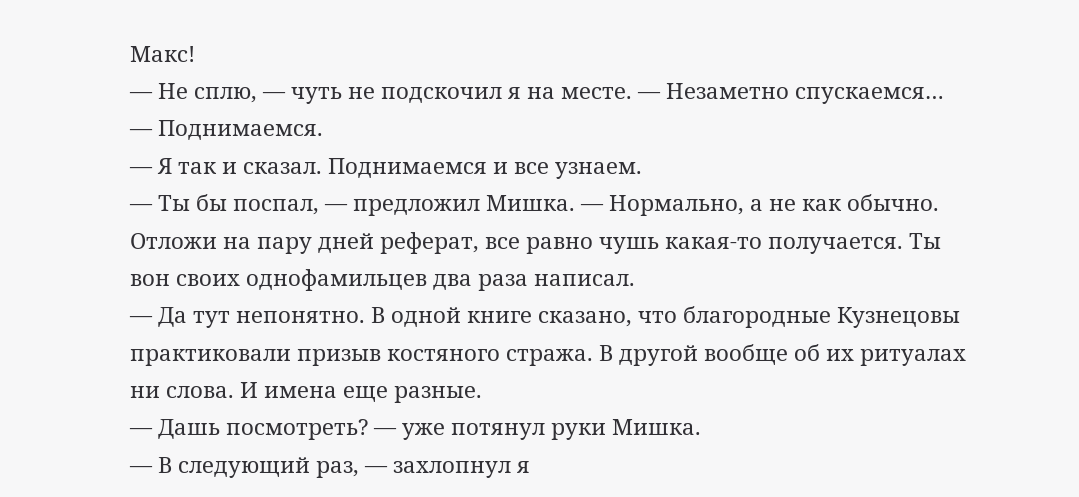Макс!
— Не сплю, — чуть не подскочил я на месте. — Незаметно спускаемся…
— Поднимаемся.
— Я так и сказал. Поднимаемся и все узнаем.
— Ты бы поспал, — предложил Мишка. — Нормально, а не как обычно. Отложи на пару дней реферат, все равно чушь какая-то получается. Ты вон своих однофамильцев два раза написал.
— Да тут непонятно. В одной книге сказано, что благородные Кузнецовы практиковали призыв костяного стража. В другой вообще об их ритуалах ни слова. И имена еще разные.
— Дашь посмотреть? — уже потянул руки Мишка.
— В следующий раз, — захлопнул я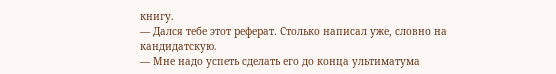книгу.
— Дался тебе этот реферат. Столько написал уже, словно на кандидатскую.
— Мне надо успеть сделать его до конца ультиматума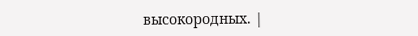высокородных. |